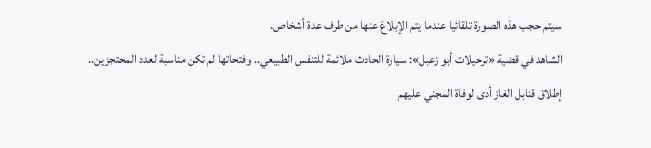سيتم حجب هذه الصورة تلقائيا عندما يتم الإبلاغ عنها من طرف عدة أشخاص.
الشاهد في قضية «ترحيلات أبو زعبل»: سيارة الحادث ملائمة للتنفس الطبيعي.. وفتحاتها لم تكن مناسبة لعدد المحتجزين.. إطلاق قنابل الغاز أدى لوفاة المجني عليهم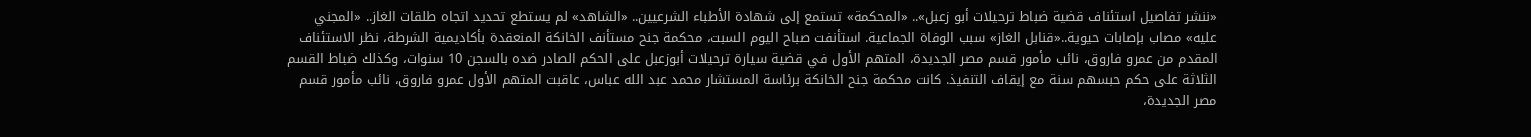«ننشر تفاصيل استئناف قضية ضباط ترحيلات أبو زعبل».. «المحكمة» تستمع إلى شهادة الأطباء الشرعيين.. «الشاهد» لم يستطع تحديد اتجاه طلقات الغاز.. «المجني عليه» مصاب بإصابات حيوية..«قنابل الغاز» سبب الوفاة الجماعية. استأنفت صباح اليوم السبت، محكمة جنح مستأنف الخانكة المنعقدة بأكاديمية الشرطة، نظر الاستئناف المقدم من عمرو فاروق، نائب مأمور قسم مصر الجديدة، المتهم الأول في قضية سيارة ترحيلات أبوزعبل على الحكم الصادر ضده بالسجن 10 سنوات، وكذلك ضباط القسم الثلاثة على حكم حبسهم سنة مع إيقاف التنفيذ. كانت محكمة جنح الخانكة برئاسة المستشار محمد عبد الله عباس، عاقبت المتهم الأول عمرو فاروق، نائب مأمور قسم مصر الجديدة،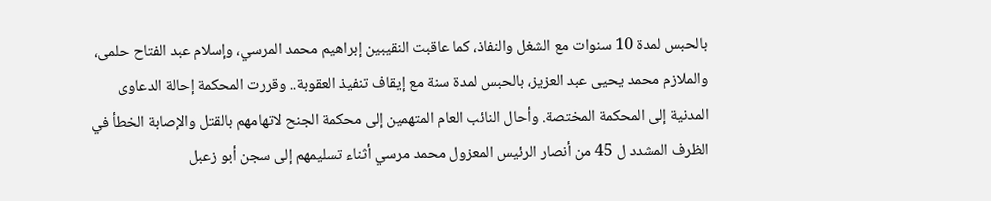بالحبس لمدة 10 سنوات مع الشغل والنفاذ، كما عاقبت النقيبين إبراهيم محمد المرسي، وإسلام عبد الفتاح حلمى، والملازم محمد يحيى عبد العزيز، بالحبس لمدة سنة مع إيقاف تنفيذ العقوبة.. وقررت المحكمة إحالة الدعاوى المدنية إلى المحكمة المختصة. وأحال النائب العام المتهمين إلى محكمة الجنح لاتهامهم بالقتل والإصابة الخطأ في الظرف المشدد ل 45 من أنصار الرئيس المعزول محمد مرسي أثناء تسليمهم إلى سجن أبو زعبل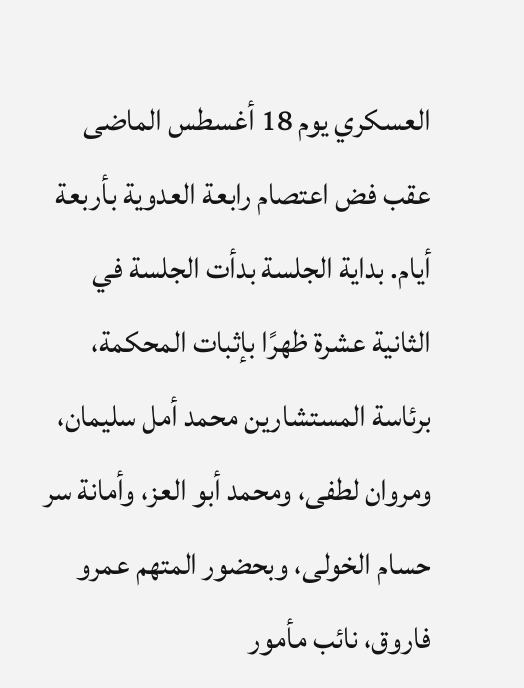العسكري يوم 18 أغسطس الماضى عقب فض اعتصام رابعة العدوية بأربعة أيام. بداية الجلسة بدأت الجلسة في الثانية عشرة ظهرًا بإثبات المحكمة، برئاسة المستشارين محمد أمل سليمان، ومروان لطفى، ومحمد أبو العز، وأمانة سر حسام الخولى، وبحضور المتهم عمرو فاروق، نائب مأمور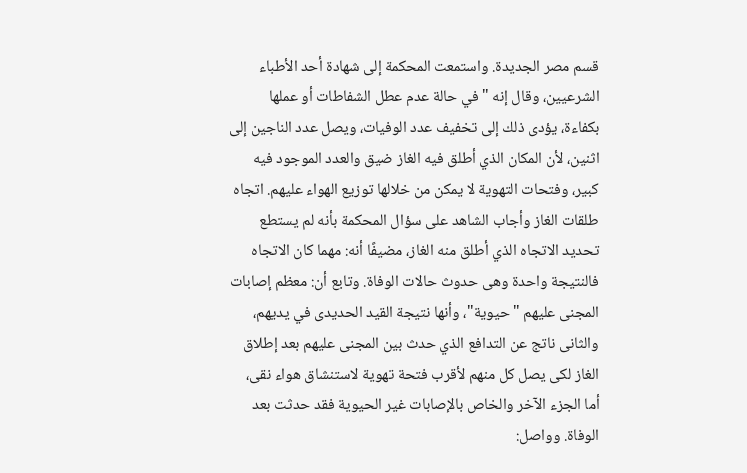قسم مصر الجديدة. واستمعت المحكمة إلى شهادة أحد الأطباء الشرعيين، وقال إنه "في حالة عدم عطل الشفاطات أو عملها بكفاءة، يؤدى ذلك إلى تخفيف عدد الوفيات، ويصل عدد الناجين إلى اثنين، لأن المكان الذي أطلق فيه الغاز ضيق والعدد الموجود فيه كبير، وفتحات التهوية لا يمكن من خلالها توزيع الهواء عليهم. اتجاه طلقات الغاز وأجاب الشاهد على سؤال المحكمة بأنه لم يستطع تحديد الاتجاه الذي أطلق منه الغاز، مضيفًا أنه: مهما كان الاتجاه فالنتيجة واحدة وهى حدوث حالات الوفاة. وتابع أن: معظم إصابات المجنى عليهم "حيوية"، وأنها نتيجة القيد الحديدى في يديهم، والثانى ناتج عن التدافع الذي حدث بين المجنى عليهم بعد إطلاق الغاز لكى يصل كل منهم لأقرب فتحة تهوية لاستنشاق هواء نقى، أما الجزء الآخر والخاص بالإصابات غير الحيوية فقد حدثت بعد الوفاة. وواصل: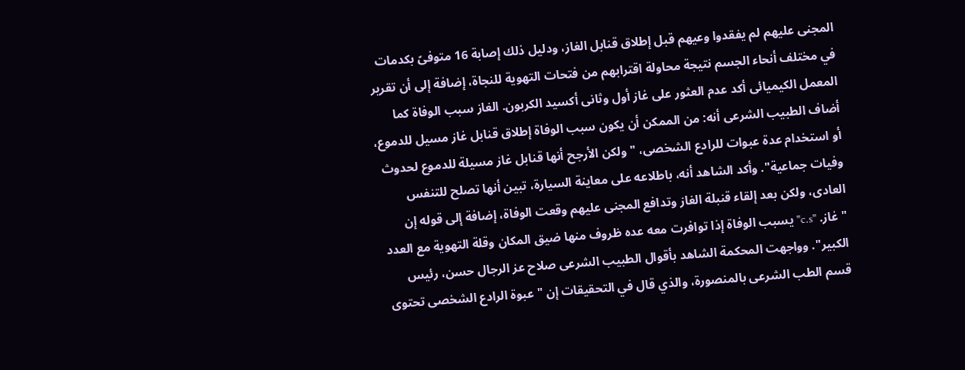المجنى عليهم لم يفقدوا وعيهم قبل إطلاق قنابل الغاز، ودليل ذلك إصابة 16 متوفىً بكدمات في مختلف أنحاء الجسم نتيجة محاولة اقترابهم من فتحات التهوية للنجاة، إضافة إلى أن تقرير المعمل الكيميائى أكد عدم العثور على غاز أول وثانى أكسيد الكربون. الغاز سبب الوفاة كما أضاف الطبيب الشرعى أنه: من الممكن أن يكون سبب الوفاة إطلاق قنابل غاز مسيل للدموع، أو استخدام عدة عبوات للرادع الشخصى، "ولكن الأرجح أنها قنابل غاز مسيلة للدموع لحدوث وفيات جماعية". وأكد الشاهد أنه، باطلاعه على معاينة السيارة، تبين أنها تصلح للتنفس العادى، ولكن بعد إلقاء قنبلة الغاز وتدافع المجنى عليهم وقعت الوفاة، إضافة إلى قوله إن "غاز. "c.s" يسبب الوفاة إذا توافرت معه عده ظروف منها ضيق المكان وقلة التهوية مع العدد الكبير". وواجهت المحكمة الشاهد بأقوال الطبيب الشرعى صلاح عز الرجال حسن، رئيس قسم الطب الشرعى بالمنصورة، والذي قال في التحقيقات إن "عبوة الرادع الشخصى تحتوى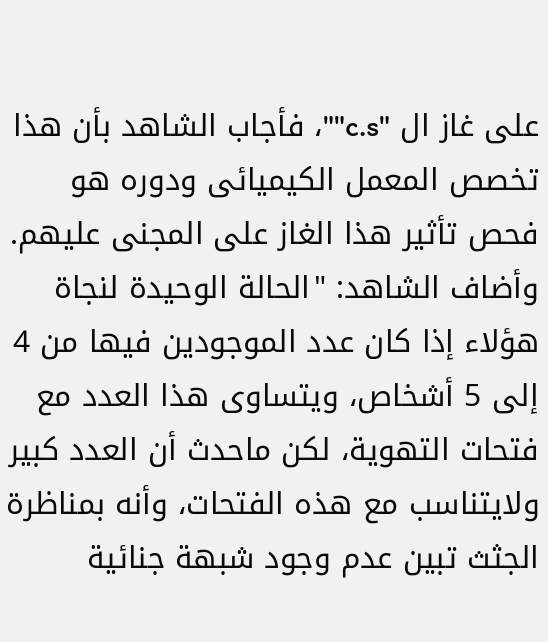على غاز ال "c.s""، فأجاب الشاهد بأن هذا تخصص المعمل الكيميائى ودوره هو فحص تأثير هذا الغاز على المجنى عليهم. وأضاف الشاهد: "الحالة الوحيدة لنجاة هؤلاء إذا كان عدد الموجودين فيها من 4 إلى 5 أشخاص، ويتساوى هذا العدد مع فتحات التهوية، لكن ماحدث أن العدد كبير ولايتناسب مع هذه الفتحات، وأنه بمناظرة الجثث تبين عدم وجود شبهة جنائية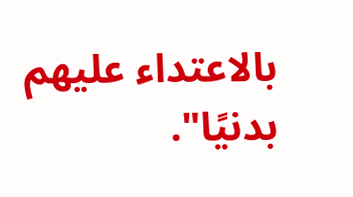بالاعتداء عليهم بدنيًا".